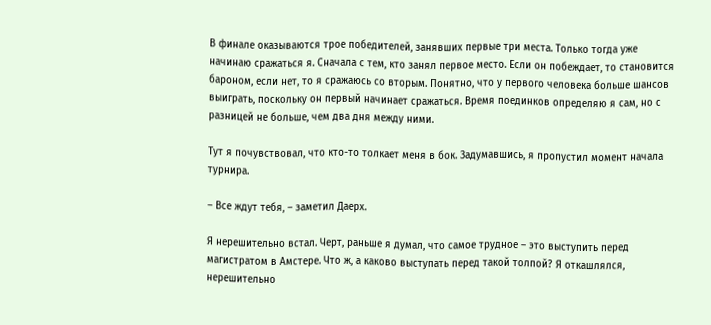В финале оказываются трое победителей, занявших первые три места. Только тогда уже начинаю сражаться я. Сначала с тем, кто занял первое место. Если он побеждает, то становится бароном, если нет, то я сражаюсь со вторым. Понятно, что у первого человека больше шансов выиграть, поскольку он первый начинает сражаться. Время поединков определяю я сам, но с разницей не больше, чем два дня между ними.

Тут я почувствовал, что кто-то толкает меня в бок. Задумавшись, я пропустил момент начала турнира.

– Все ждут тебя, – заметил Даерх.

Я нерешительно встал. Черт, раньше я думал, что самое трудное – это выступить перед магистратом в Амстере. Что ж, а каково выступать перед такой толпой? Я откашлялся, нерешительно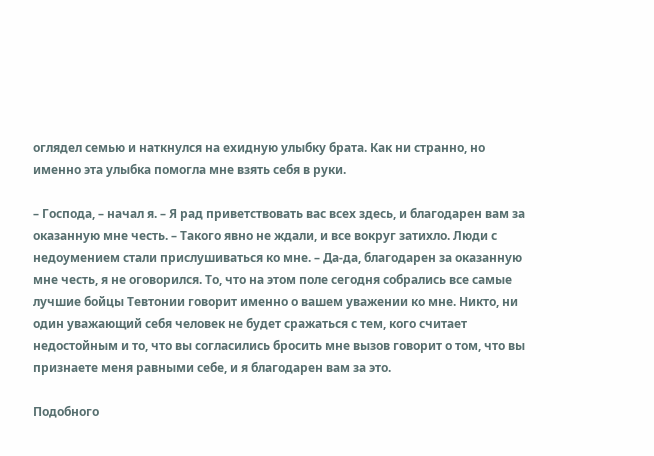оглядел семью и наткнулся на ехидную улыбку брата. Как ни странно, но именно эта улыбка помогла мне взять себя в руки.

– Господа, – начал я. – Я рад приветствовать вас всех здесь, и благодарен вам за оказанную мне честь. – Такого явно не ждали, и все вокруг затихло. Люди с недоумением стали прислушиваться ко мне. – Да-да, благодарен за оказанную мне честь, я не оговорился. То, что на этом поле сегодня собрались все самые лучшие бойцы Тевтонии говорит именно о вашем уважении ко мне. Никто, ни один уважающий себя человек не будет сражаться с тем, кого считает недостойным и то, что вы согласились бросить мне вызов говорит о том, что вы признаете меня равными себе, и я благодарен вам за это.

Подобного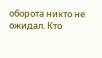оборота никто не ожидал. Кто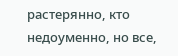растерянно, кто недоуменно, но все,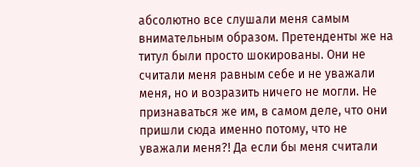абсолютно все слушали меня самым внимательным образом. Претенденты же на титул были просто шокированы. Они не считали меня равным себе и не уважали меня, но и возразить ничего не могли. Не признаваться же им, в самом деле, что они пришли сюда именно потому, что не уважали меня?! Да если бы меня считали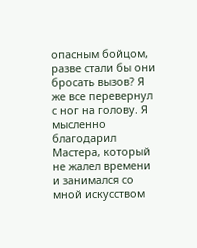опасным бойцом, разве стали бы они бросать вызов? Я же все перевернул с ног на голову. Я мысленно благодарил Мастера, который не жалел времени и занимался со мной искусством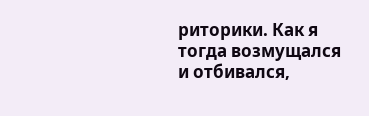риторики. Как я тогда возмущался и отбивался,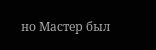но Мастер был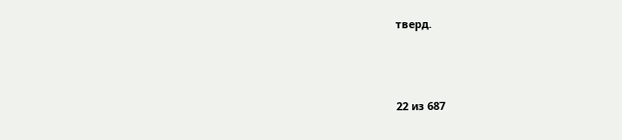тверд.



22 из 687